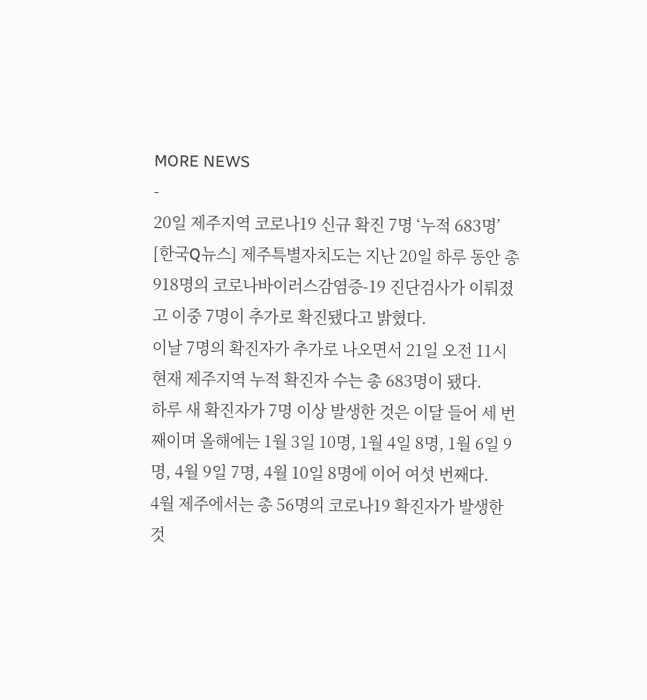MORE NEWS
-
20일 제주지역 코로나19 신규 확진 7명 ‘누적 683명’
[한국Q뉴스] 제주특별자치도는 지난 20일 하루 동안 총 918명의 코로나바이러스감염증-19 진단검사가 이뤄졌고 이중 7명이 추가로 확진됐다고 밝혔다.
이날 7명의 확진자가 추가로 나오면서 21일 오전 11시 현재 제주지역 누적 확진자 수는 총 683명이 됐다.
하루 새 확진자가 7명 이상 발생한 것은 이달 들어 세 번째이며 올해에는 1월 3일 10명, 1월 4일 8명, 1월 6일 9명, 4월 9일 7명, 4월 10일 8명에 이어 여섯 번째다.
4월 제주에서는 총 56명의 코로나19 확진자가 발생한 것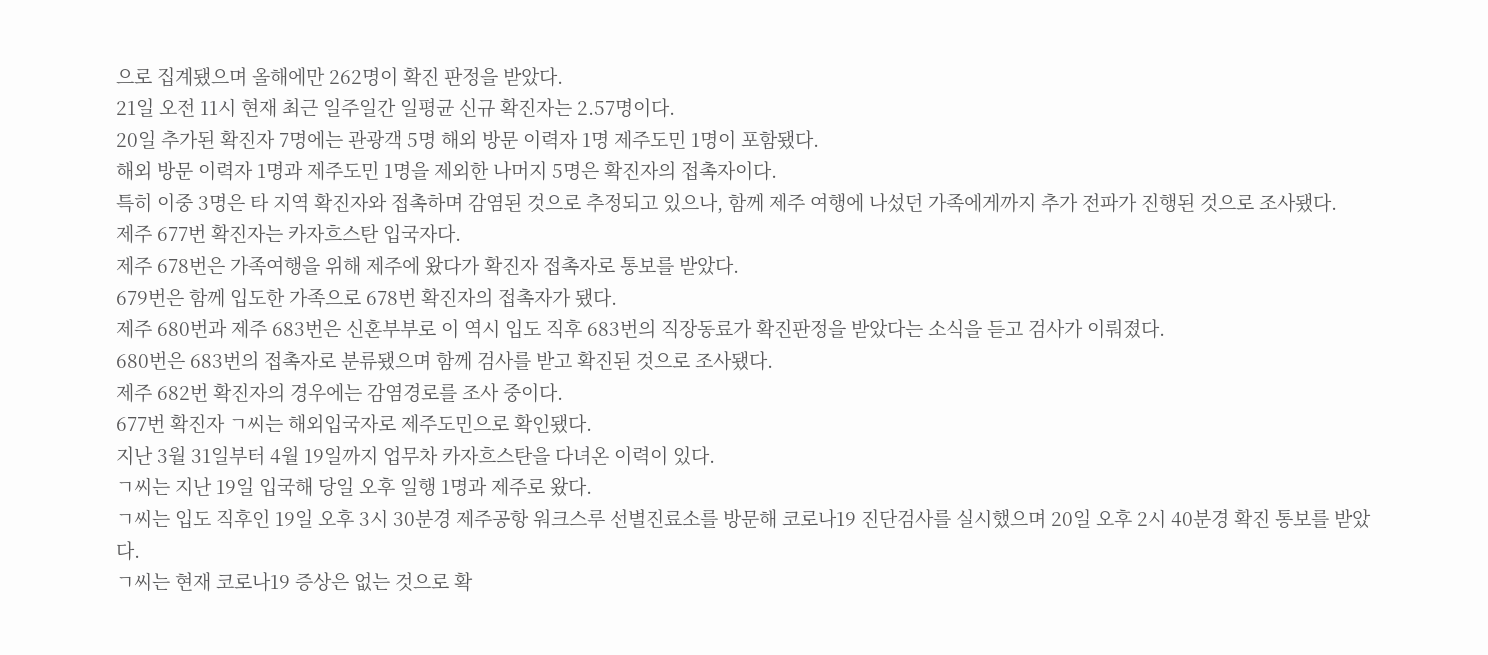으로 집계됐으며 올해에만 262명이 확진 판정을 받았다.
21일 오전 11시 현재 최근 일주일간 일평균 신규 확진자는 2.57명이다.
20일 추가된 확진자 7명에는 관광객 5명 해외 방문 이력자 1명 제주도민 1명이 포함됐다.
해외 방문 이력자 1명과 제주도민 1명을 제외한 나머지 5명은 확진자의 접촉자이다.
특히 이중 3명은 타 지역 확진자와 접촉하며 감염된 것으로 추정되고 있으나, 함께 제주 여행에 나섰던 가족에게까지 추가 전파가 진행된 것으로 조사됐다.
제주 677번 확진자는 카자흐스탄 입국자다.
제주 678번은 가족여행을 위해 제주에 왔다가 확진자 접촉자로 통보를 받았다.
679번은 함께 입도한 가족으로 678번 확진자의 접촉자가 됐다.
제주 680번과 제주 683번은 신혼부부로 이 역시 입도 직후 683번의 직장동료가 확진판정을 받았다는 소식을 듣고 검사가 이뤄졌다.
680번은 683번의 접촉자로 분류됐으며 함께 검사를 받고 확진된 것으로 조사됐다.
제주 682번 확진자의 경우에는 감염경로를 조사 중이다.
677번 확진자 ㄱ씨는 해외입국자로 제주도민으로 확인됐다.
지난 3월 31일부터 4월 19일까지 업무차 카자흐스탄을 다녀온 이력이 있다.
ㄱ씨는 지난 19일 입국해 당일 오후 일행 1명과 제주로 왔다.
ㄱ씨는 입도 직후인 19일 오후 3시 30분경 제주공항 워크스루 선별진료소를 방문해 코로나19 진단검사를 실시했으며 20일 오후 2시 40분경 확진 통보를 받았다.
ㄱ씨는 현재 코로나19 증상은 없는 것으로 확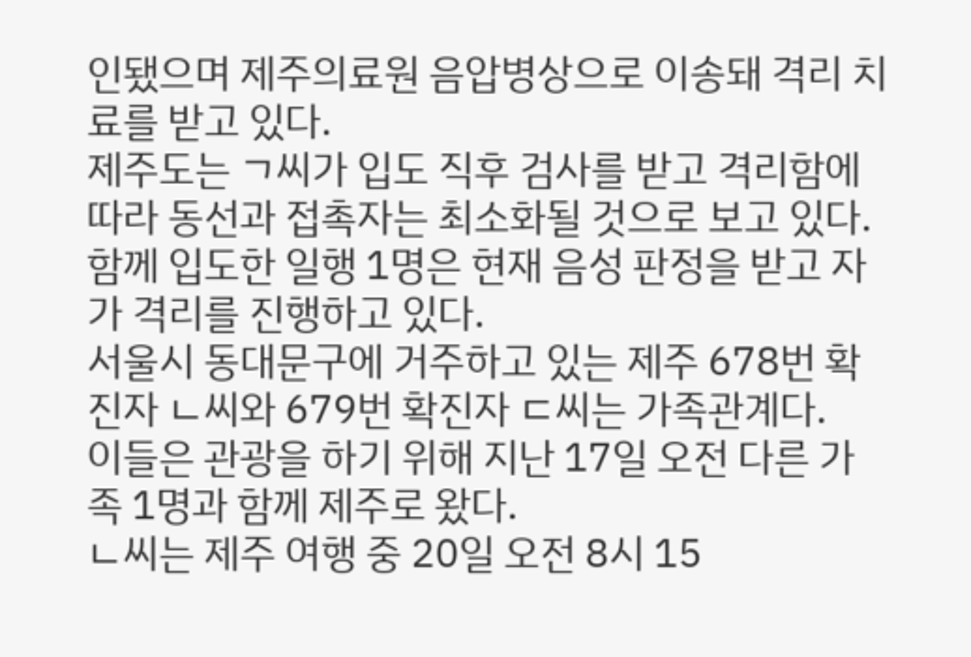인됐으며 제주의료원 음압병상으로 이송돼 격리 치료를 받고 있다.
제주도는 ㄱ씨가 입도 직후 검사를 받고 격리함에 따라 동선과 접촉자는 최소화될 것으로 보고 있다.
함께 입도한 일행 1명은 현재 음성 판정을 받고 자가 격리를 진행하고 있다.
서울시 동대문구에 거주하고 있는 제주 678번 확진자 ㄴ씨와 679번 확진자 ㄷ씨는 가족관계다.
이들은 관광을 하기 위해 지난 17일 오전 다른 가족 1명과 함께 제주로 왔다.
ㄴ씨는 제주 여행 중 20일 오전 8시 15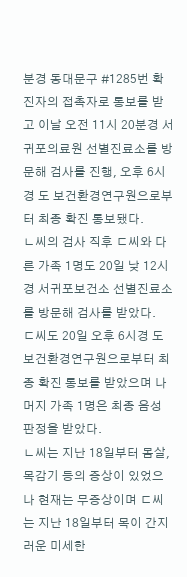분경 동대문구 #1285번 확진자의 접촉자로 통보를 받고 이날 오전 11시 20분경 서귀포의료원 선별진료소를 방문해 검사를 진행, 오후 6시경 도 보건환경연구원으로부터 최종 확진 통보됐다.
ㄴ씨의 검사 직후 ㄷ씨와 다른 가족 1명도 20일 낮 12시경 서귀포보건소 선별진료소를 방문해 검사를 받았다.
ㄷ씨도 20일 오후 6시경 도 보건환경연구원으로부터 최종 확진 통보를 받았으며 나머지 가족 1명은 최종 음성 판정을 받았다.
ㄴ씨는 지난 18일부터 몸살, 목감기 등의 증상이 있었으나 현재는 무증상이며 ㄷ씨는 지난 18일부터 목이 간지러운 미세한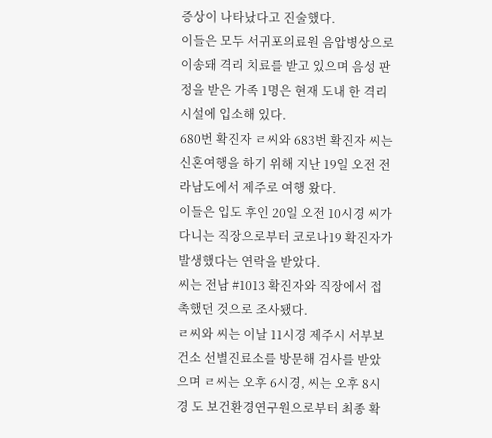증상이 나타났다고 진술했다.
이들은 모두 서귀포의료원 음압병상으로 이송돼 격리 치료를 받고 있으며 음성 판정을 받은 가족 1명은 현재 도내 한 격리시설에 입소해 있다.
680번 확진자 ㄹ씨와 683번 확진자 씨는 신혼여행을 하기 위해 지난 19일 오전 전라남도에서 제주로 여행 왔다.
이들은 입도 후인 20일 오전 10시경 씨가 다니는 직장으로부터 코로나19 확진자가 발생했다는 연락을 받았다.
씨는 전남 #1013 확진자와 직장에서 접촉했던 것으로 조사됐다.
ㄹ씨와 씨는 이날 11시경 제주시 서부보건소 선별진료소를 방문해 검사를 받았으며 ㄹ씨는 오후 6시경, 씨는 오후 8시경 도 보건환경연구원으로부터 최종 확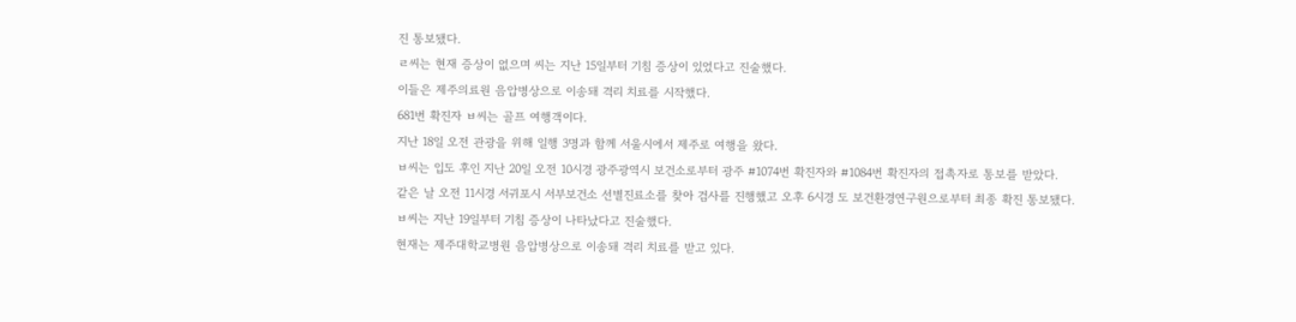진 통보됐다.
ㄹ씨는 현재 증상이 없으며 씨는 지난 15일부터 기침 증상이 있었다고 진술했다.
이들은 제주의료원 음압병상으로 이송돼 격리 치료를 시작했다.
681번 확진자 ㅂ씨는 골프 여행객이다.
지난 18일 오전 관광을 위해 일행 3명과 함께 서울시에서 제주로 여행을 왔다.
ㅂ씨는 입도 후인 지난 20일 오전 10시경 광주광역시 보건소로부터 광주 #1074번 확진자와 #1084번 확진자의 접촉자로 통보를 받았다.
같은 날 오전 11시경 서귀포시 서부보건소 선별진료소를 찾아 검사를 진행했고 오후 6시경 도 보건환경연구원으로부터 최종 확진 통보됐다.
ㅂ씨는 지난 19일부터 기침 증상이 나타났다고 진술했다.
현재는 제주대학교병원 음압병상으로 이송돼 격리 치료를 받고 있다.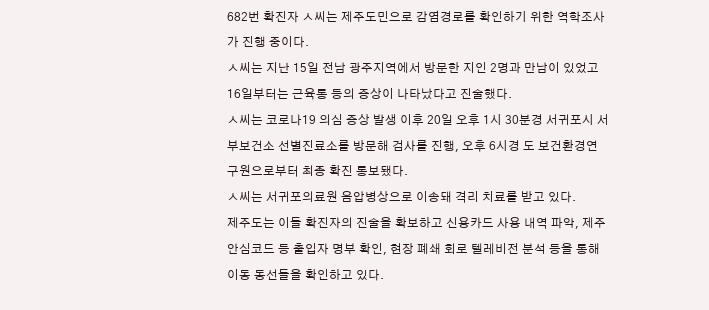682번 확진자 ㅅ씨는 제주도민으로 감염경로를 확인하기 위한 역학조사가 진행 중이다.
ㅅ씨는 지난 15일 전남 광주지역에서 방문한 지인 2명과 만남이 있었고 16일부터는 근육통 등의 증상이 나타났다고 진술했다.
ㅅ씨는 코로나19 의심 증상 발생 이후 20일 오후 1시 30분경 서귀포시 서부보건소 선별진료소를 방문해 검사를 진행, 오후 6시경 도 보건환경연구원으로부터 최종 확진 통보됐다.
ㅅ씨는 서귀포의료원 음압병상으로 이송돼 격리 치료를 받고 있다.
제주도는 이들 확진자의 진술을 확보하고 신용카드 사용 내역 파악, 제주안심코드 등 출입자 명부 확인, 현장 폐쇄 회로 텔레비전 분석 등을 통해 이동 동선들을 확인하고 있다.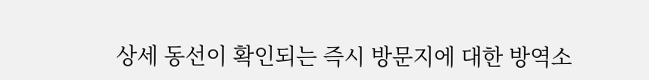상세 동선이 확인되는 즉시 방문지에 대한 방역소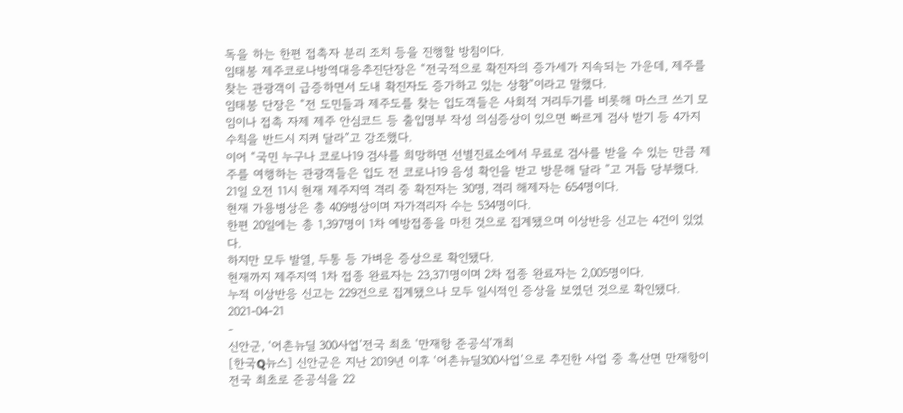독을 하는 한편 접촉자 분리 조치 등을 진행할 방침이다.
임태봉 제주코로나방역대응추진단장은 “전국적으로 확진자의 증가세가 지속되는 가운데, 제주를 찾는 관광객이 급증하면서 도내 확진자도 증가하고 있는 상황”이라고 말했다.
임태봉 단장은 “전 도민들과 제주도를 찾는 입도객들은 사회적 거리두기를 비롯해 마스크 쓰기 모임이나 접촉 자제 제주 안심코드 등 출입명부 작성 의심증상이 있으면 빠르게 검사 받기 등 4가지 수칙을 반드시 지켜 달라”고 강조했다.
이어 “국민 누구나 코로나19 검사를 희망하면 선별진료소에서 무료로 검사를 받을 수 있는 만큼 제주를 여행하는 관광객들은 입도 전 코로나19 음성 확인을 받고 방문해 달라 ”고 거듭 당부했다.
21일 오전 11시 현재 제주지역 격리 중 확진자는 30명, 격리 해제자는 654명이다.
현재 가용병상은 총 409병상이며 자가격리자 수는 534명이다.
한편 20일에는 총 1,397명이 1차 예방접종을 마친 것으로 집계됐으며 이상반응 신고는 4건이 있었다.
하지만 모두 발열, 두통 등 가벼운 증상으로 확인됐다.
현재까지 제주지역 1차 접종 완료자는 23,371명이며 2차 접종 완료자는 2,005명이다.
누적 이상반응 신고는 229건으로 집계됐으나 모두 일시적인 증상을 보였던 것으로 확인됐다.
2021-04-21
-
신안군, ‘어촌뉴딜 300사업’전국 최초 ‘만재항 준공식’개최
[한국Q뉴스] 신안군은 지난 2019년 이후 ‘어촌뉴딜300사업’으로 추진한 사업 중 흑산면 만재항이 전국 최초로 준공식을 22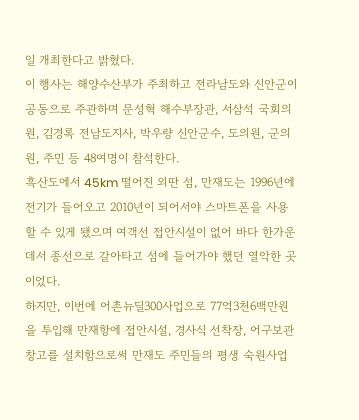일 개최한다고 밝혔다.
이 행사는 해양수산부가 주최하고 전라남도와 신안군이 공동으로 주관하며 문성혁 해수부장관, 서삼석 국회의원, 김경록 전남도지사, 박우량 신안군수, 도의원, 군의원, 주민 등 48여명이 참석한다.
흑산도에서 45km 떨어진 외딴 섬, 만재도는 1996년에 전기가 들어오고 2010년이 되어서야 스마트폰을 사용할 수 있게 됐으며 여객선 접안시설이 없어 바다 한가운데서 종선으로 갈아타고 섬에 들어가야 했던 열악한 곳이었다.
하지만, 이번에 어촌뉴딜300사업으로 77억3천6백만원을 투입해 만재항에 접안시설, 경사식 선착장, 어구보관창고를 설치함으로써 만재도 주민들의 평생 숙원사업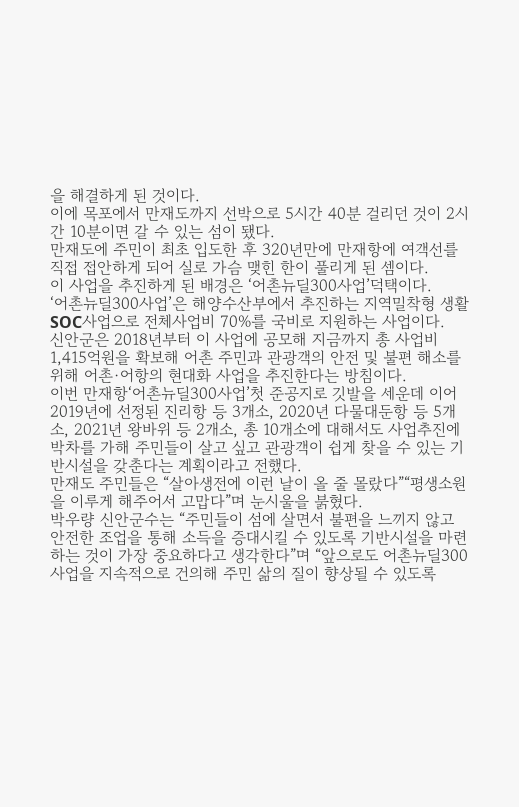을 해결하게 된 것이다.
이에 목포에서 만재도까지 선박으로 5시간 40분 걸리던 것이 2시간 10분이면 갈 수 있는 섬이 됐다.
만재도에 주민이 최초 입도한 후 320년만에 만재항에 여객선를 직접 접안하게 되어 실로 가슴 맺힌 한이 풀리게 된 셈이다.
이 사업을 추진하게 된 배경은 ‘어촌뉴딜300사업’덕택이다.
‘어촌뉴딜300사업’은 해양수산부에서 추진하는 지역밀착형 생활SOC사업으로 전체사업비 70%를 국비로 지원하는 사업이다.
신안군은 2018년부터 이 사업에 공모해 지금까지 총 사업비 1,415억원을 확보해 어촌 주민과 관광객의 안전 및 불편 해소를 위해 어촌·어항의 현대화 사업을 추진한다는 방침이다.
이번 만재항‘어촌뉴딜300사업’첫 준공지로 깃발을 세운데 이어 2019년에 선정된 진리항 등 3개소, 2020년 다물대둔항 등 5개소, 2021년 왕바위 등 2개소, 총 10개소에 대해서도 사업추진에 박차를 가해 주민들이 살고 싶고 관광객이 쉽게 찾을 수 있는 기반시설을 갖춘다는 계획이라고 전했다.
만재도 주민들은 “살아생전에 이런 날이 올 줄 몰랐다”“평생소원을 이루게 해주어서 고맙다”며 눈시울을 붉혔다.
박우량 신안군수는 “주민들이 섬에 살면서 불편을 느끼지 않고 안전한 조업을 통해 소득을 증대시킬 수 있도록 기반시설을 마련하는 것이 가장 중요하다고 생각한다”며 “앞으로도 어촌뉴딜300사업을 지속적으로 건의해 주민 삶의 질이 향상될 수 있도록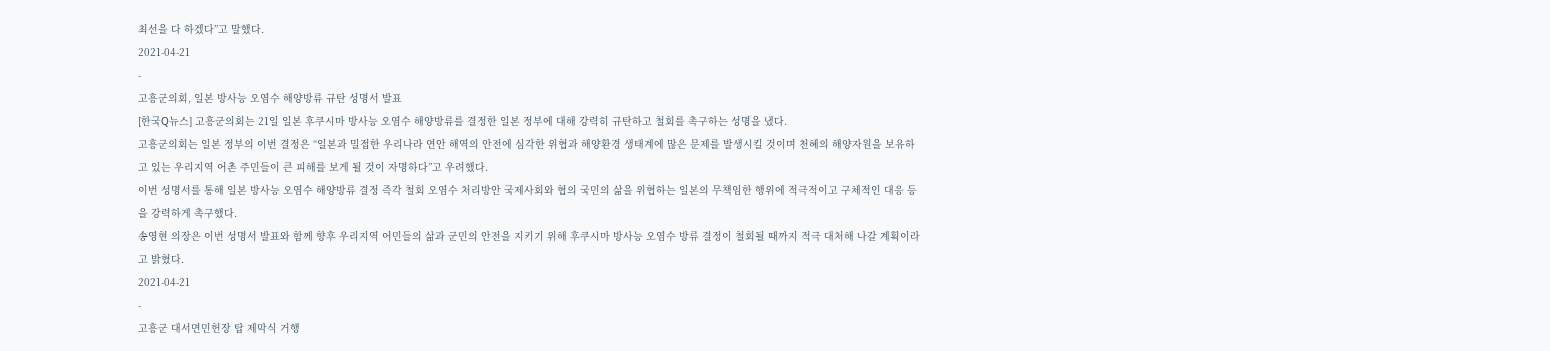최선을 다 하겠다”고 말했다.
2021-04-21
-
고흥군의회, 일본 방사능 오염수 해양방류 규탄 성명서 발표
[한국Q뉴스] 고흥군의회는 21일 일본 후쿠시마 방사능 오염수 해양방류를 결정한 일본 정부에 대해 강력히 규탄하고 철회를 촉구하는 성명을 냈다.
고흥군의회는 일본 정부의 이번 결정은 “일본과 밀접한 우리나라 연안 해역의 안전에 심각한 위협과 해양환경 생태계에 많은 문제를 발생시킬 것이며 천혜의 해양자원을 보유하고 있는 우리지역 어촌 주민들이 큰 피해를 보게 될 것이 자명하다”고 우려했다.
이번 성명서를 통해 일본 방사능 오염수 해양방류 결정 즉각 철회 오염수 처리방안 국제사회와 협의 국민의 삶을 위협하는 일본의 무책임한 행위에 적극적이고 구체적인 대응 등을 강력하게 촉구했다.
송영현 의장은 이번 성명서 발표와 함께 향후 우리지역 어민들의 삶과 군민의 안전을 지키기 위해 후쿠시마 방사능 오염수 방류 결정이 철회될 때까지 적극 대처해 나갈 계획이라고 밝혔다.
2021-04-21
-
고흥군 대서면민헌장 탑 제막식 거행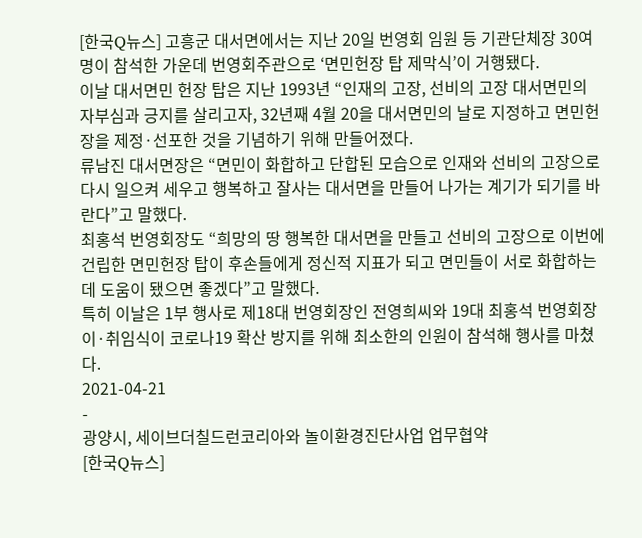[한국Q뉴스] 고흥군 대서면에서는 지난 20일 번영회 임원 등 기관단체장 30여명이 참석한 가운데 번영회주관으로 ‘면민헌장 탑 제막식’이 거행됐다.
이날 대서면민 헌장 탑은 지난 1993년 “인재의 고장, 선비의 고장 대서면민의 자부심과 긍지를 살리고자, 32년째 4월 20을 대서면민의 날로 지정하고 면민헌장을 제정·선포한 것을 기념하기 위해 만들어졌다.
류남진 대서면장은 “면민이 화합하고 단합된 모습으로 인재와 선비의 고장으로 다시 일으켜 세우고 행복하고 잘사는 대서면을 만들어 나가는 계기가 되기를 바란다”고 말했다.
최홍석 번영회장도 “희망의 땅 행복한 대서면을 만들고 선비의 고장으로 이번에 건립한 면민헌장 탑이 후손들에게 정신적 지표가 되고 면민들이 서로 화합하는데 도움이 됐으면 좋겠다”고 말했다.
특히 이날은 1부 행사로 제18대 번영회장인 전영희씨와 19대 최홍석 번영회장 이·취임식이 코로나19 확산 방지를 위해 최소한의 인원이 참석해 행사를 마쳤다.
2021-04-21
-
광양시, 세이브더칠드런코리아와 놀이환경진단사업 업무협약
[한국Q뉴스]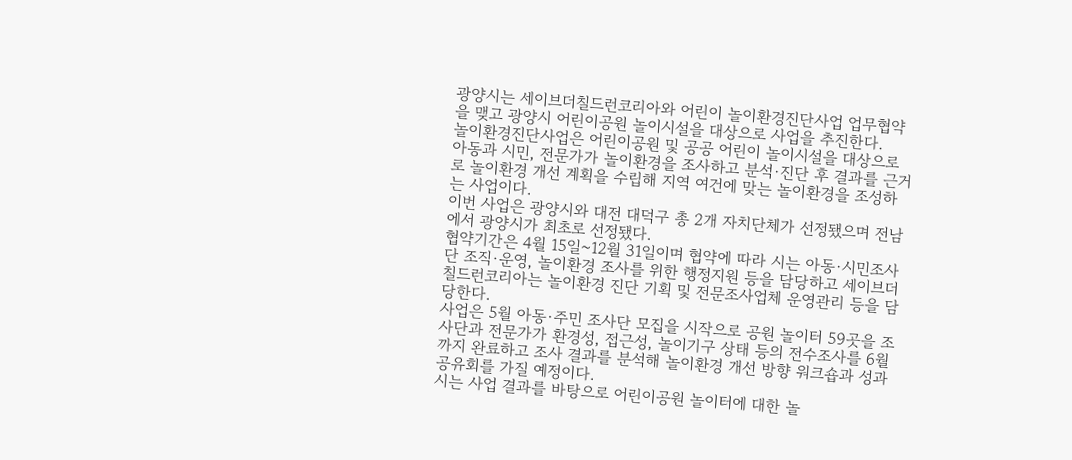광양시는 세이브더칠드런코리아와 어린이 놀이환경진단사업 업무협약을 맺고 광양시 어린이공원 놀이시설을 대상으로 사업을 추진한다.
놀이환경진단사업은 어린이공원 및 공공 어린이 놀이시설을 대상으로 아동과 시민, 전문가가 놀이환경을 조사하고 분석·진단 후 결과를 근거로 놀이환경 개선 계획을 수립해 지역 여건에 맞는 놀이환경을 조성하는 사업이다.
이번 사업은 광양시와 대전 대덕구 총 2개 자치단체가 선정됐으며 전남에서 광양시가 최초로 선정됐다.
협약기간은 4월 15일~12월 31일이며 협약에 따라 시는 아동·시민조사단 조직·운영, 놀이환경 조사를 위한 행정지원 등을 담당하고 세이브더칠드런코리아는 놀이환경 진단 기획 및 전문조사업체 운영관리 등을 담당한다.
사업은 5월 아동·주민 조사단 모집을 시작으로 공원 놀이터 59곳을 조사단과 전문가가 환경성, 접근성, 놀이기구 상태 등의 전수조사를 6월까지 완료하고 조사 결과를 분석해 놀이환경 개선 방향 워크숍과 성과 공유회를 가질 예정이다.
시는 사업 결과를 바탕으로 어린이공원 놀이터에 대한 놀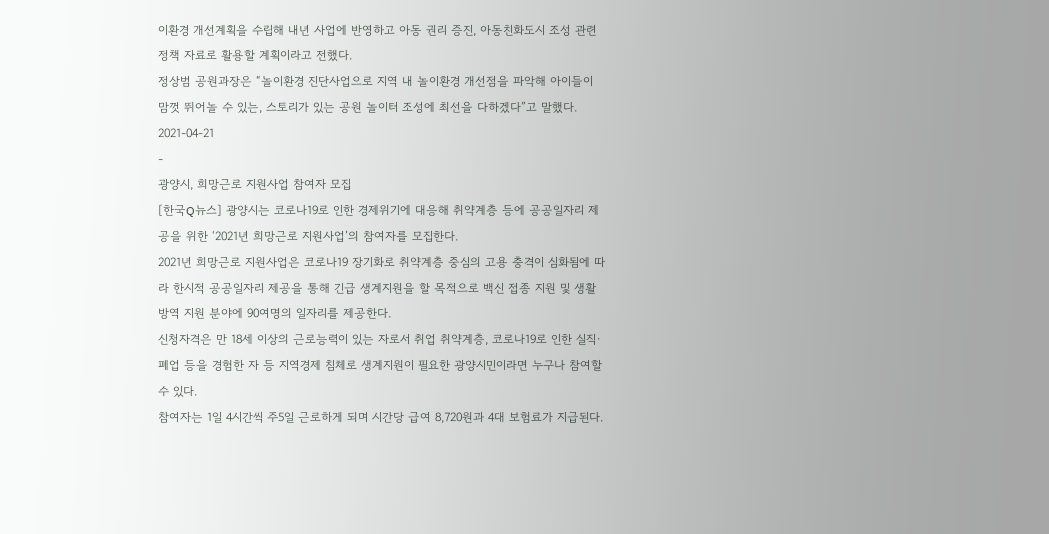이환경 개선계획을 수립해 내년 사업에 반영하고 아동 권리 증진, 아동친화도시 조성 관련 정책 자료로 활용할 계획이라고 전했다.
정상범 공원과장은 “놀이환경 진단사업으로 지역 내 놀이환경 개선점을 파악해 아이들이 맘껏 뛰어놀 수 있는, 스토리가 있는 공원 놀이터 조성에 최선을 다하겠다”고 말했다.
2021-04-21
-
광양시, 희망근로 지원사업 참여자 모집
[한국Q뉴스] 광양시는 코로나19로 인한 경제위기에 대응해 취약계층 등에 공공일자리 제공을 위한 ‘2021년 희망근로 지원사업’의 참여자를 모집한다.
2021년 희망근로 지원사업은 코로나19 장기화로 취약계층 중심의 고용 충격이 심화됨에 따라 한시적 공공일자리 제공을 통해 긴급 생계지원을 할 목적으로 백신 접종 지원 및 생활방역 지원 분야에 90여명의 일자리를 제공한다.
신청자격은 만 18세 이상의 근로능력이 있는 자로서 취업 취약계층, 코로나19로 인한 실직·폐업 등을 경험한 자 등 지역경제 침체로 생계지원이 필요한 광양시민이라면 누구나 참여할 수 있다.
참여자는 1일 4시간씩 주5일 근로하게 되며 시간당 급여 8,720원과 4대 보험료가 지급된다.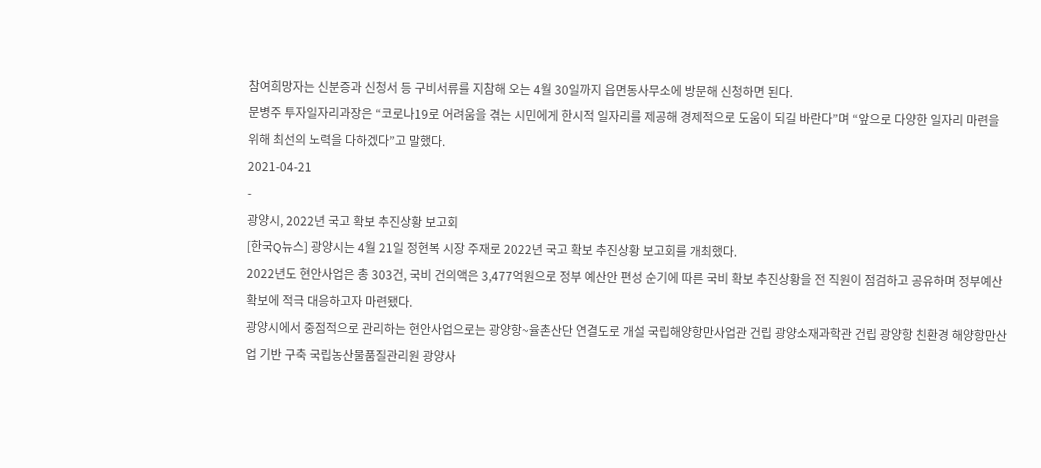참여희망자는 신분증과 신청서 등 구비서류를 지참해 오는 4월 30일까지 읍면동사무소에 방문해 신청하면 된다.
문병주 투자일자리과장은 “코로나19로 어려움을 겪는 시민에게 한시적 일자리를 제공해 경제적으로 도움이 되길 바란다”며 “앞으로 다양한 일자리 마련을 위해 최선의 노력을 다하겠다”고 말했다.
2021-04-21
-
광양시, 2022년 국고 확보 추진상황 보고회
[한국Q뉴스] 광양시는 4월 21일 정현복 시장 주재로 2022년 국고 확보 추진상황 보고회를 개최했다.
2022년도 현안사업은 총 303건, 국비 건의액은 3,477억원으로 정부 예산안 편성 순기에 따른 국비 확보 추진상황을 전 직원이 점검하고 공유하며 정부예산 확보에 적극 대응하고자 마련됐다.
광양시에서 중점적으로 관리하는 현안사업으로는 광양항~율촌산단 연결도로 개설 국립해양항만사업관 건립 광양소재과학관 건립 광양항 친환경 해양항만산업 기반 구축 국립농산물품질관리원 광양사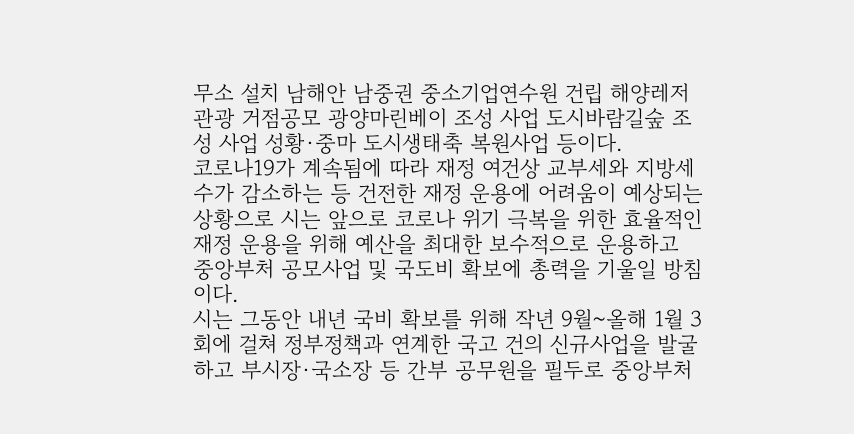무소 설치 남해안 남중권 중소기업연수원 건립 해양레저관광 거점공모 광양마린베이 조성 사업 도시바람길숲 조성 사업 성황·중마 도시생태축 복원사업 등이다.
코로나19가 계속됨에 따라 재정 여건상 교부세와 지방세수가 감소하는 등 건전한 재정 운용에 어려움이 예상되는 상황으로 시는 앞으로 코로나 위기 극복을 위한 효율적인 재정 운용을 위해 예산을 최대한 보수적으로 운용하고 중앙부처 공모사업 및 국도비 확보에 총력을 기울일 방침이다.
시는 그동안 내년 국비 확보를 위해 작년 9월~올해 1월 3회에 걸쳐 정부정책과 연계한 국고 건의 신규사업을 발굴하고 부시장·국소장 등 간부 공무원을 필두로 중앙부처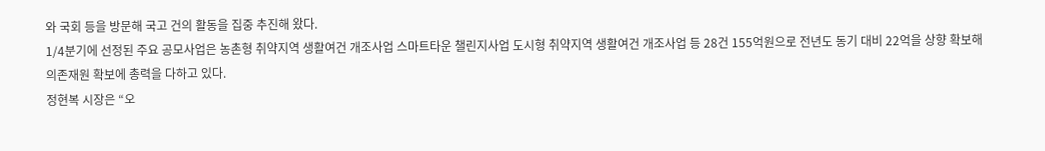와 국회 등을 방문해 국고 건의 활동을 집중 추진해 왔다.
1/4분기에 선정된 주요 공모사업은 농촌형 취약지역 생활여건 개조사업 스마트타운 챌린지사업 도시형 취약지역 생활여건 개조사업 등 28건 155억원으로 전년도 동기 대비 22억을 상향 확보해 의존재원 확보에 총력을 다하고 있다.
정현복 시장은 “오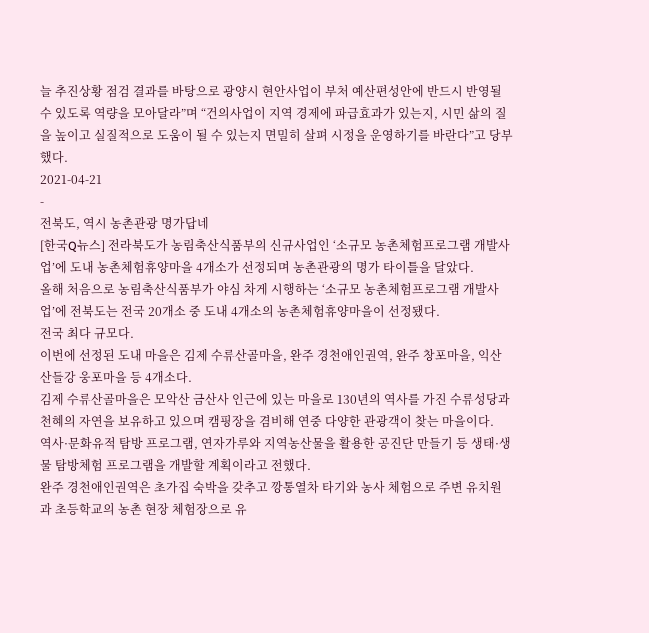늘 추진상황 점검 결과를 바탕으로 광양시 현안사업이 부처 예산편성안에 반드시 반영될 수 있도록 역량을 모아달라”며 “건의사업이 지역 경제에 파급효과가 있는지, 시민 삶의 질을 높이고 실질적으로 도움이 될 수 있는지 면밀히 살펴 시정을 운영하기를 바란다”고 당부했다.
2021-04-21
-
전북도, 역시 농촌관광 명가답네
[한국Q뉴스] 전라북도가 농림축산식품부의 신규사업인 ‘소규모 농촌체험프로그램 개발사업’에 도내 농촌체험휴양마을 4개소가 선정되며 농촌관광의 명가 타이틀을 달았다.
올해 처음으로 농림축산식품부가 야심 차게 시행하는 ‘소규모 농촌체험프로그램 개발사업’에 전북도는 전국 20개소 중 도내 4개소의 농촌체험휴양마을이 선정됐다.
전국 최다 규모다.
이번에 선정된 도내 마을은 김제 수류산골마을, 완주 경천애인권역, 완주 창포마을, 익산 산들강 웅포마을 등 4개소다.
김제 수류산골마을은 모악산 금산사 인근에 있는 마을로 130년의 역사를 가진 수류성당과 천혜의 자연을 보유하고 있으며 캠핑장을 겸비해 연중 다양한 관광객이 찾는 마을이다.
역사·문화유적 탐방 프로그램, 연자가루와 지역농산물을 활용한 공진단 만들기 등 생태·생물 탐방체험 프로그램을 개발할 계획이라고 전했다.
완주 경천애인권역은 초가집 숙박을 갖추고 깡통열차 타기와 농사 체험으로 주변 유치원과 초등학교의 농촌 현장 체험장으로 유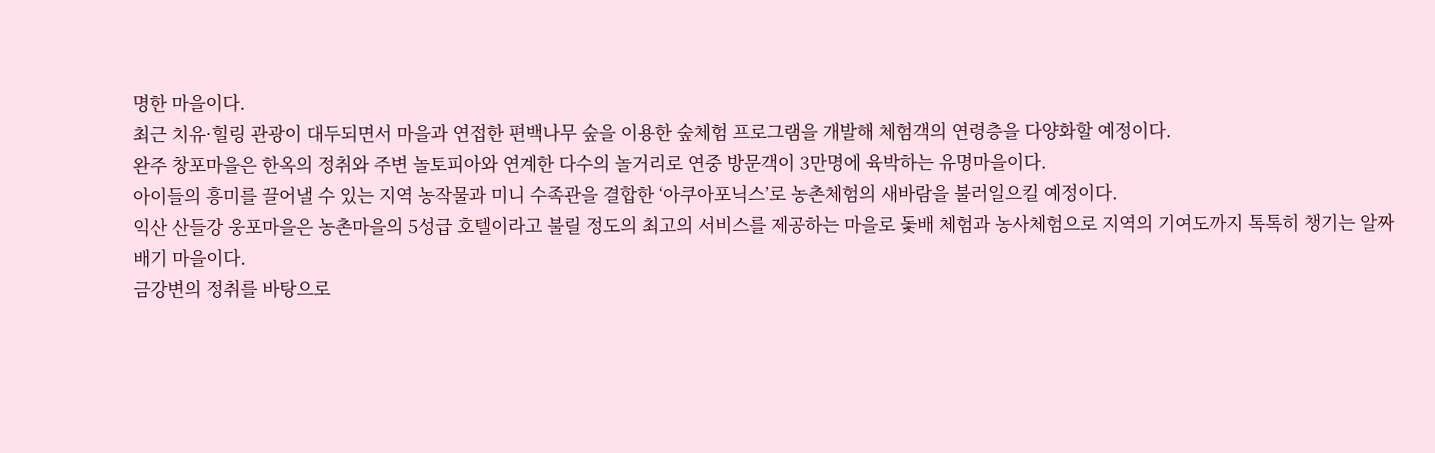명한 마을이다.
최근 치유·힐링 관광이 대두되면서 마을과 연접한 편백나무 숲을 이용한 숲체험 프로그램을 개발해 체험객의 연령층을 다양화할 예정이다.
완주 창포마을은 한옥의 정취와 주변 놀토피아와 연계한 다수의 놀거리로 연중 방문객이 3만명에 육박하는 유명마을이다.
아이들의 흥미를 끌어낼 수 있는 지역 농작물과 미니 수족관을 결합한 ‘아쿠아포닉스’로 농촌체험의 새바람을 불러일으킬 예정이다.
익산 산들강 웅포마을은 농촌마을의 5성급 호텔이라고 불릴 정도의 최고의 서비스를 제공하는 마을로 돛배 체험과 농사체험으로 지역의 기여도까지 톡톡히 챙기는 알짜배기 마을이다.
금강변의 정취를 바탕으로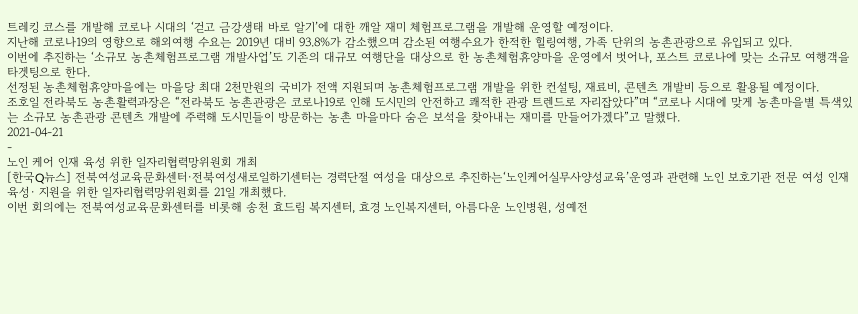트레킹 코스를 개발해 코로나 시대의 ‘걷고 금강생태 바로 알기’에 대한 깨알 재미 체험프로그램을 개발해 운영할 예정이다.
지난해 코로나19의 영향으로 해외여행 수요는 2019년 대비 93.8%가 감소했으며 감소된 여행수요가 한적한 힐링여행, 가족 단위의 농촌관광으로 유입되고 있다.
이번에 추진하는 ‘소규모 농촌체험프로그램 개발사업’도 기존의 대규모 여행단을 대상으로 한 농촌체험휴양마을 운영에서 벗어나, 포스트 코로나에 맞는 소규모 여행객을 타겟팅으로 한다.
선정된 농촌체험휴양마을에는 마을당 최대 2천만원의 국비가 전액 지원되며 농촌체험프로그램 개발을 위한 컨설팅, 재료비, 콘텐츠 개발비 등으로 활용될 예정이다.
조호일 전라북도 농촌활력과장은 “전라북도 농촌관광은 코로나19로 인해 도시민의 안전하고 쾌적한 관광 트렌드로 자리잡았다”며 “코로나 시대에 맞게 농촌마을별 특색있는 소규모 농촌관광 콘텐츠 개발에 주력해 도시민들이 방문하는 농촌 마을마다 숨은 보석을 찾아내는 재미를 만들어가겠다”고 말했다.
2021-04-21
-
노인 케어 인재 육성 위한 일자리협력망위원회 개최
[한국Q뉴스] 전북여성교육문화센터·전북여성새로일하기센터는 경력단절 여성을 대상으로 추진하는‘노인케어실무사양성교육’운영과 관련해 노인 보호기관 전문 여성 인재 육성· 지원을 위한 일자리협력망위원회를 21일 개최했다.
이번 회의에는 전북여성교육문화센터를 비롯해 송천 효드림 복지센터, 효경 노인복지센터, 아름다운 노인병원, 성예전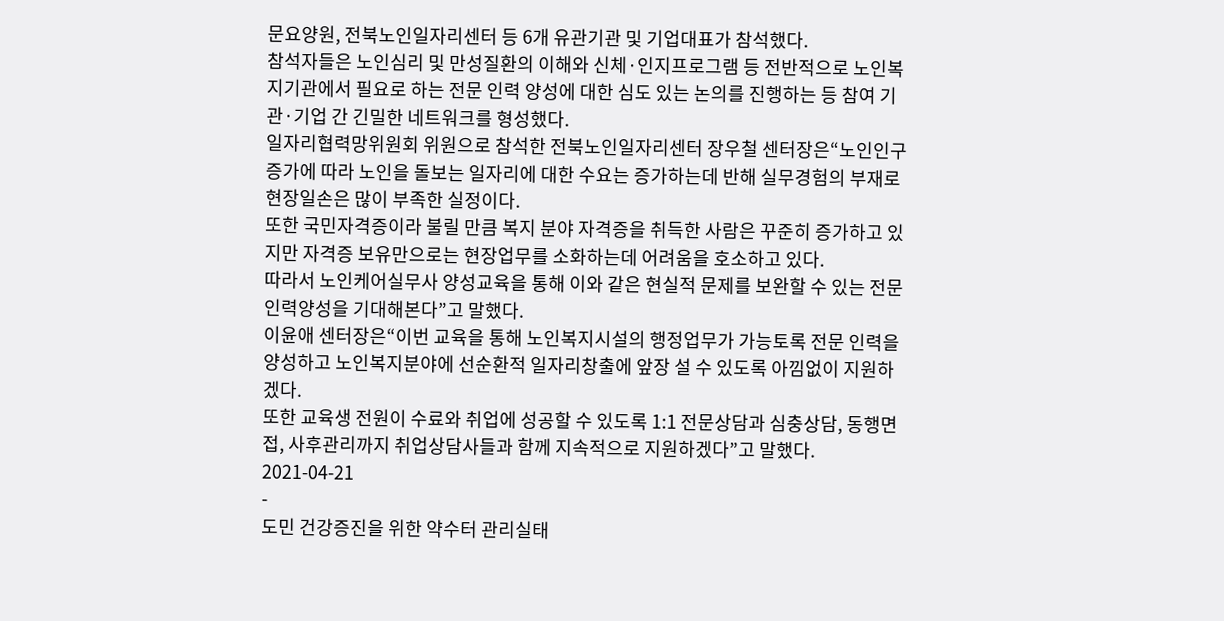문요양원, 전북노인일자리센터 등 6개 유관기관 및 기업대표가 참석했다.
참석자들은 노인심리 및 만성질환의 이해와 신체·인지프로그램 등 전반적으로 노인복지기관에서 필요로 하는 전문 인력 양성에 대한 심도 있는 논의를 진행하는 등 참여 기관·기업 간 긴밀한 네트워크를 형성했다.
일자리협력망위원회 위원으로 참석한 전북노인일자리센터 장우철 센터장은“노인인구 증가에 따라 노인을 돌보는 일자리에 대한 수요는 증가하는데 반해 실무경험의 부재로 현장일손은 많이 부족한 실정이다.
또한 국민자격증이라 불릴 만큼 복지 분야 자격증을 취득한 사람은 꾸준히 증가하고 있지만 자격증 보유만으로는 현장업무를 소화하는데 어려움을 호소하고 있다.
따라서 노인케어실무사 양성교육을 통해 이와 같은 현실적 문제를 보완할 수 있는 전문 인력양성을 기대해본다”고 말했다.
이윤애 센터장은“이번 교육을 통해 노인복지시설의 행정업무가 가능토록 전문 인력을 양성하고 노인복지분야에 선순환적 일자리창출에 앞장 설 수 있도록 아낌없이 지원하겠다.
또한 교육생 전원이 수료와 취업에 성공할 수 있도록 1:1 전문상담과 심충상담, 동행면접, 사후관리까지 취업상담사들과 함께 지속적으로 지원하겠다”고 말했다.
2021-04-21
-
도민 건강증진을 위한 약수터 관리실태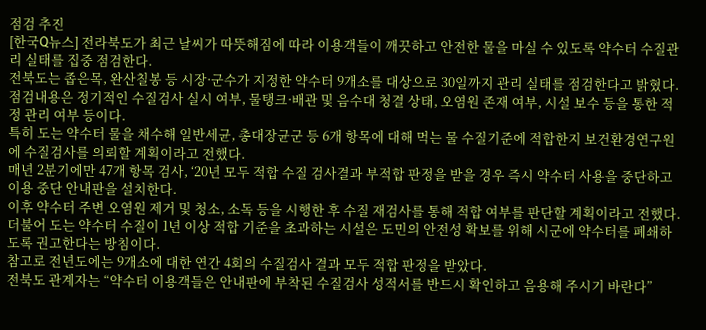점검 추진
[한국Q뉴스] 전라북도가 최근 날씨가 따뜻해짐에 따라 이용객들이 깨끗하고 안전한 물을 마실 수 있도록 약수터 수질관리 실태를 집중 점검한다.
전북도는 좁은목, 완산칠봉 등 시장·군수가 지정한 약수터 9개소를 대상으로 30일까지 관리 실태를 점검한다고 밝혔다.
점검내용은 정기적인 수질검사 실시 여부, 물탱크·배관 및 음수대 청결 상태, 오염원 존재 여부, 시설 보수 등을 통한 적정 관리 여부 등이다.
특히 도는 약수터 물을 채수해 일반세균, 총대장균군 등 6개 항목에 대해 먹는 물 수질기준에 적합한지 보건환경연구원에 수질검사를 의뢰할 계획이라고 전했다.
매년 2분기에만 47개 항목 검사, ‘20년 모두 적합 수질 검사결과 부적합 판정을 받을 경우 즉시 약수터 사용을 중단하고 이용 중단 안내판을 설치한다.
이후 약수터 주변 오염원 제거 및 청소, 소독 등을 시행한 후 수질 재검사를 통해 적합 여부를 판단할 계획이라고 전했다.
더불어 도는 약수터 수질이 1년 이상 적합 기준을 초과하는 시설은 도민의 안전성 확보를 위해 시군에 약수터를 폐쇄하도록 권고한다는 방침이다.
참고로 전년도에는 9개소에 대한 연간 4회의 수질검사 결과 모두 적합 판정을 받았다.
전북도 관계자는 “약수터 이용객들은 안내판에 부착된 수질검사 성적서를 반드시 확인하고 음용해 주시기 바란다”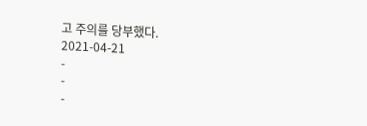고 주의를 당부했다.
2021-04-21
-
-
-